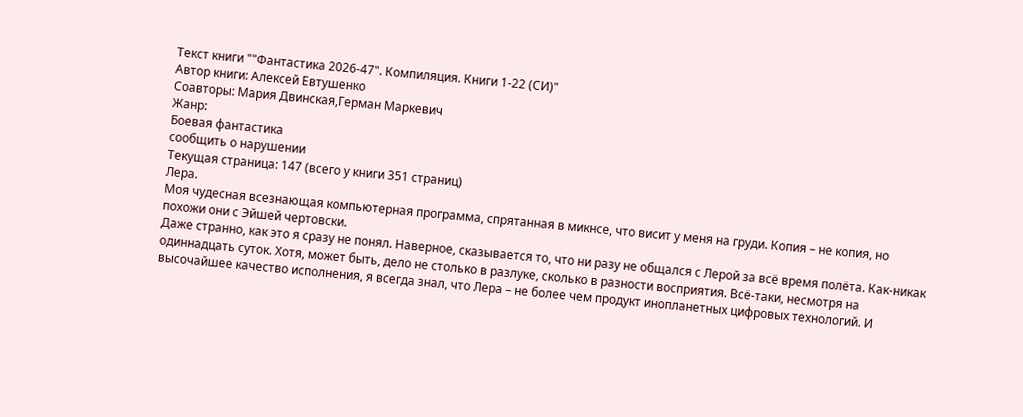Текст книги ""Фантастика 2026-47". Компиляция. Книги 1-22 (СИ)"
Автор книги: Алексей Евтушенко
Соавторы: Мария Двинская,Герман Маркевич
Жанр:
Боевая фантастика
сообщить о нарушении
Текущая страница: 147 (всего у книги 351 страниц)
Лера.
Моя чудесная всезнающая компьютерная программа, спрятанная в микнсе, что висит у меня на груди. Копия – не копия, но похожи они с Эйшей чертовски.
Даже странно, как это я сразу не понял. Наверное, сказывается то, что ни разу не общался с Лерой за всё время полёта. Как-никак одиннадцать суток. Хотя, может быть, дело не столько в разлуке, сколько в разности восприятия. Всё-таки, несмотря на высочайшее качество исполнения, я всегда знал, что Лера – не более чем продукт инопланетных цифровых технологий. И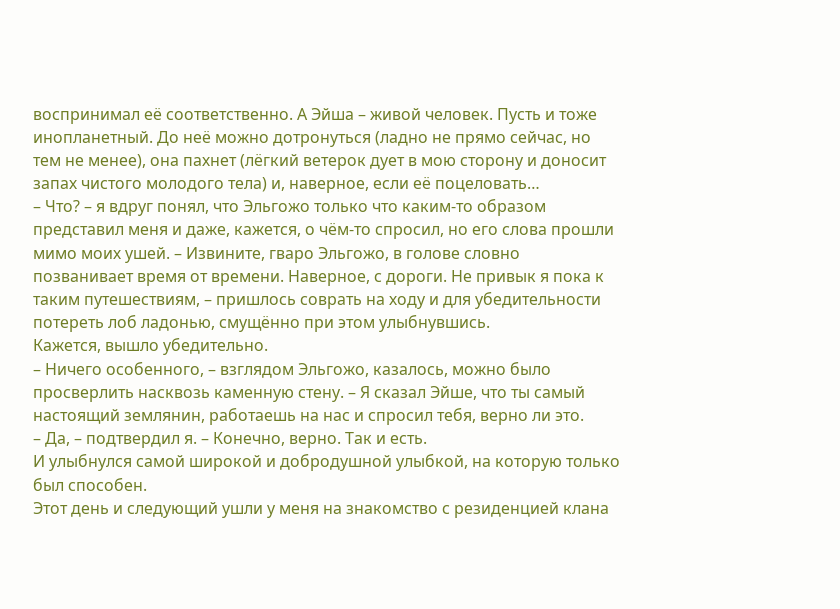воспринимал её соответственно. А Эйша – живой человек. Пусть и тоже инопланетный. До неё можно дотронуться (ладно не прямо сейчас, но тем не менее), она пахнет (лёгкий ветерок дует в мою сторону и доносит запах чистого молодого тела) и, наверное, если её поцеловать…
– Что? – я вдруг понял, что Эльгожо только что каким-то образом представил меня и даже, кажется, о чём-то спросил, но его слова прошли мимо моих ушей. – Извините, гваро Эльгожо, в голове словно позванивает время от времени. Наверное, с дороги. Не привык я пока к таким путешествиям, – пришлось соврать на ходу и для убедительности потереть лоб ладонью, смущённо при этом улыбнувшись.
Кажется, вышло убедительно.
– Ничего особенного, – взглядом Эльгожо, казалось, можно было просверлить насквозь каменную стену. – Я сказал Эйше, что ты самый настоящий землянин, работаешь на нас и спросил тебя, верно ли это.
– Да, – подтвердил я. – Конечно, верно. Так и есть.
И улыбнулся самой широкой и добродушной улыбкой, на которую только был способен.
Этот день и следующий ушли у меня на знакомство с резиденцией клана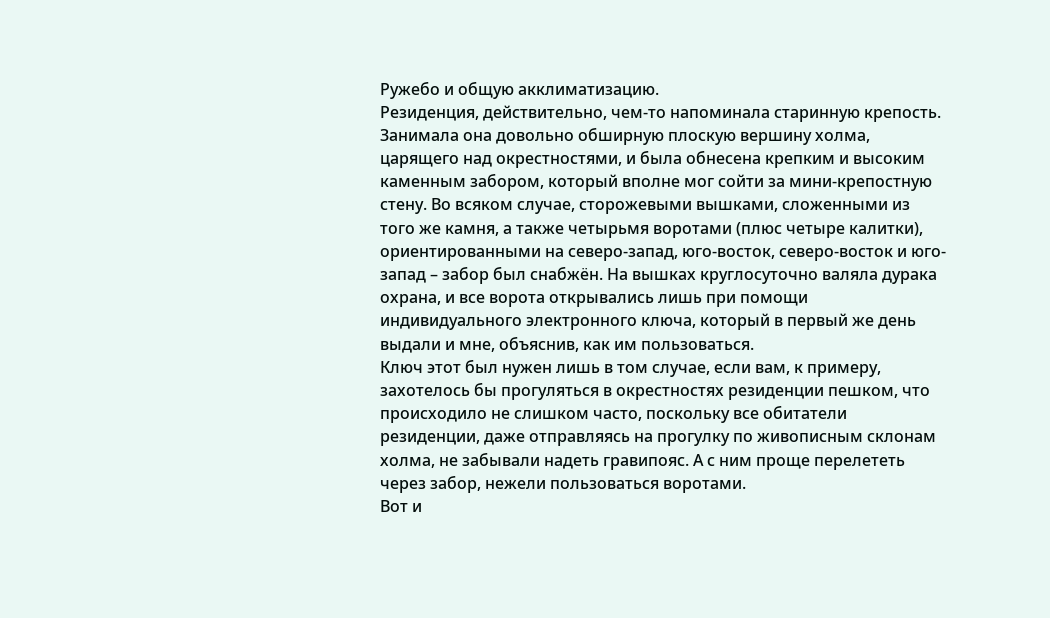Ружебо и общую акклиматизацию.
Резиденция, действительно, чем-то напоминала старинную крепость. Занимала она довольно обширную плоскую вершину холма, царящего над окрестностями, и была обнесена крепким и высоким каменным забором, который вполне мог сойти за мини-крепостную стену. Во всяком случае, сторожевыми вышками, сложенными из того же камня, а также четырьмя воротами (плюс четыре калитки), ориентированными на северо-запад, юго-восток, северо-восток и юго-запад – забор был снабжён. На вышках круглосуточно валяла дурака охрана, и все ворота открывались лишь при помощи индивидуального электронного ключа, который в первый же день выдали и мне, объяснив, как им пользоваться.
Ключ этот был нужен лишь в том случае, если вам, к примеру, захотелось бы прогуляться в окрестностях резиденции пешком, что происходило не слишком часто, поскольку все обитатели резиденции, даже отправляясь на прогулку по живописным склонам холма, не забывали надеть гравипояс. А с ним проще перелететь через забор, нежели пользоваться воротами.
Вот и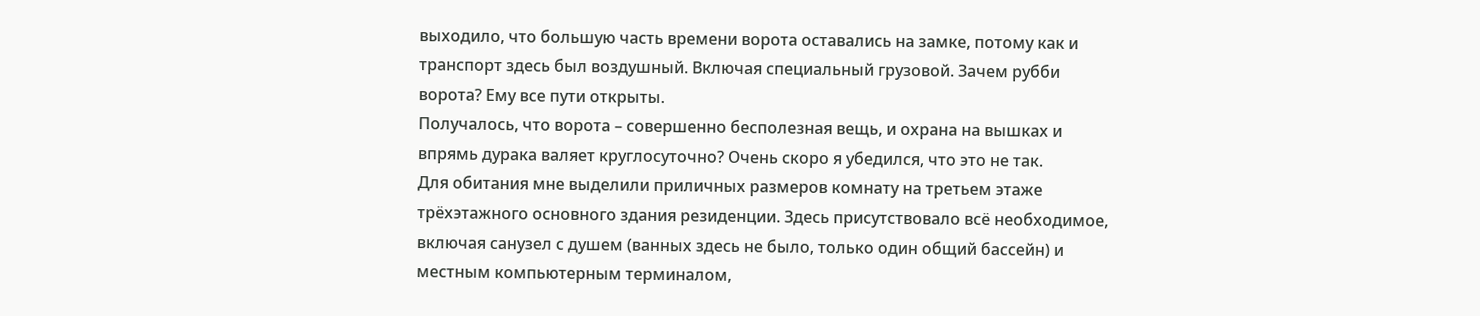выходило, что большую часть времени ворота оставались на замке, потому как и транспорт здесь был воздушный. Включая специальный грузовой. Зачем рубби ворота? Ему все пути открыты.
Получалось, что ворота – совершенно бесполезная вещь, и охрана на вышках и впрямь дурака валяет круглосуточно? Очень скоро я убедился, что это не так.
Для обитания мне выделили приличных размеров комнату на третьем этаже трёхэтажного основного здания резиденции. Здесь присутствовало всё необходимое, включая санузел с душем (ванных здесь не было, только один общий бассейн) и местным компьютерным терминалом,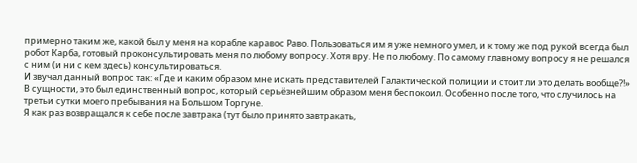примерно таким же, какой был у меня на корабле каравос Раво. Пользоваться им я уже немного умел, и к тому же под рукой всегда был робот Карба, готовый проконсультировать меня по любому вопросу. Хотя вру. Не по любому. По самому главному вопросу я не решался с ним (и ни с кем здесь) консультироваться.
И звучал данный вопрос так: «Где и каким образом мне искать представителей Галактической полиции и стоит ли это делать вообще?!»
В сущности, это был единственный вопрос, который серьёзнейшим образом меня беспокоил. Особенно после того, что случилось на третьи сутки моего пребывания на Большом Торгуне.
Я как раз возвращался к себе после завтрака (тут было принято завтракать,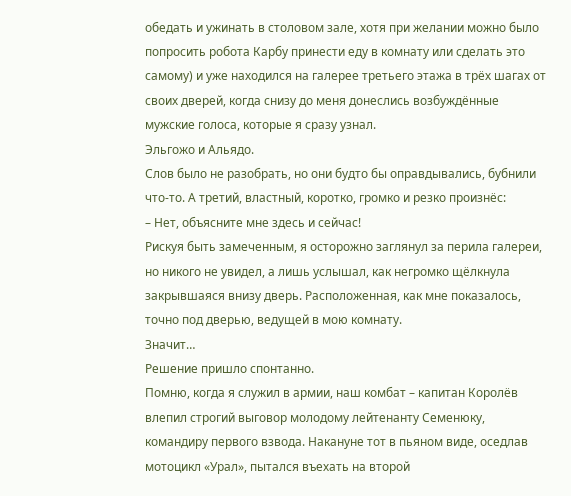обедать и ужинать в столовом зале, хотя при желании можно было попросить робота Карбу принести еду в комнату или сделать это самому) и уже находился на галерее третьего этажа в трёх шагах от своих дверей, когда снизу до меня донеслись возбуждённые мужские голоса, которые я сразу узнал.
Эльгожо и Альядо.
Слов было не разобрать, но они будто бы оправдывались, бубнили что-то. А третий, властный, коротко, громко и резко произнёс:
– Нет, объясните мне здесь и сейчас!
Рискуя быть замеченным, я осторожно заглянул за перила галереи, но никого не увидел, а лишь услышал, как негромко щёлкнула закрывшаяся внизу дверь. Расположенная, как мне показалось, точно под дверью, ведущей в мою комнату.
Значит…
Решение пришло спонтанно.
Помню, когда я служил в армии, наш комбат – капитан Королёв влепил строгий выговор молодому лейтенанту Семенюку, командиру первого взвода. Накануне тот в пьяном виде, оседлав мотоцикл «Урал», пытался въехать на второй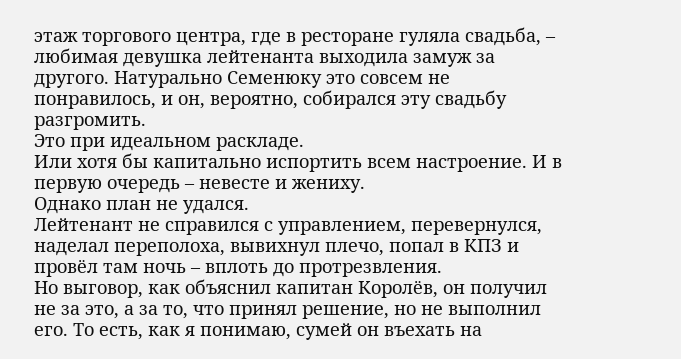этаж торгового центра, где в ресторане гуляла свадьба, – любимая девушка лейтенанта выходила замуж за другого. Натурально Семенюку это совсем не понравилось, и он, вероятно, собирался эту свадьбу разгромить.
Это при идеальном раскладе.
Или хотя бы капитально испортить всем настроение. И в первую очередь – невесте и жениху.
Однако план не удался.
Лейтенант не справился с управлением, перевернулся, наделал переполоха, вывихнул плечо, попал в КПЗ и провёл там ночь – вплоть до протрезвления.
Но выговор, как объяснил капитан Королёв, он получил не за это, а за то, что принял решение, но не выполнил его. То есть, как я понимаю, сумей он въехать на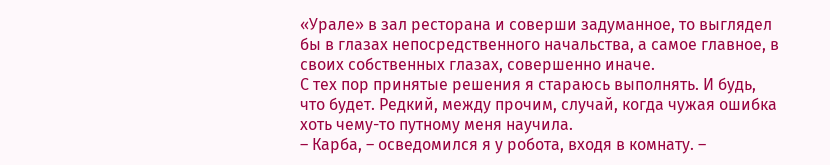«Урале» в зал ресторана и соверши задуманное, то выглядел бы в глазах непосредственного начальства, а самое главное, в своих собственных глазах, совершенно иначе.
С тех пор принятые решения я стараюсь выполнять. И будь, что будет. Редкий, между прочим, случай, когда чужая ошибка хоть чему-то путному меня научила.
– Карба, – осведомился я у робота, входя в комнату. –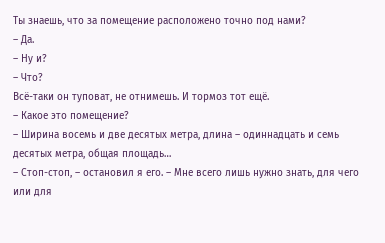Ты знаешь, что за помещение расположено точно под нами?
– Да.
– Ну и?
– Что?
Всё-таки он туповат, не отнимешь. И тормоз тот ещё.
– Какое это помещение?
– Ширина восемь и две десятых метра, длина – одиннадцать и семь десятых метра, общая площадь…
– Стоп-стоп, – остановил я его. – Мне всего лишь нужно знать, для чего или для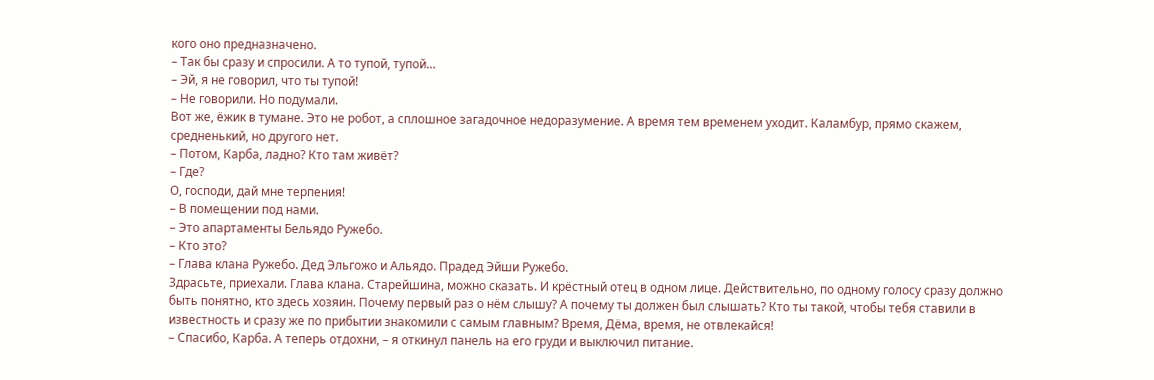кого оно предназначено.
– Так бы сразу и спросили. А то тупой, тупой…
– Эй, я не говорил, что ты тупой!
– Не говорили. Но подумали.
Вот же, ёжик в тумане. Это не робот, а сплошное загадочное недоразумение. А время тем временем уходит. Каламбур, прямо скажем, средненький, но другого нет.
– Потом, Карба, ладно? Кто там живёт?
– Где?
О, господи, дай мне терпения!
– В помещении под нами.
– Это апартаменты Бельядо Ружебо.
– Кто это?
– Глава клана Ружебо. Дед Эльгожо и Альядо. Прадед Эйши Ружебо.
Здрасьте, приехали. Глава клана. Старейшина, можно сказать. И крёстный отец в одном лице. Действительно, по одному голосу сразу должно быть понятно, кто здесь хозяин. Почему первый раз о нём слышу? А почему ты должен был слышать? Кто ты такой, чтобы тебя ставили в известность и сразу же по прибытии знакомили с самым главным? Время, Дёма, время, не отвлекайся!
– Спасибо, Карба. А теперь отдохни, – я откинул панель на его груди и выключил питание.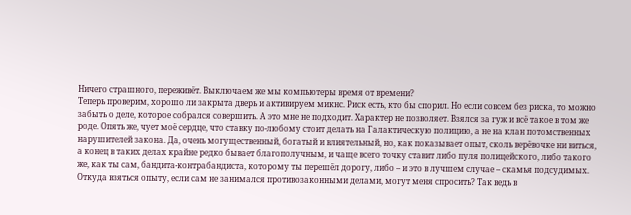Ничего страшного, переживёт. Выключаем же мы компьютеры время от времени?
Теперь проверим, хорошо ли закрыта дверь и активируем микнс. Риск есть, кто бы спорил. Но если совсем без риска, то можно забыть о деле, которое собрался совершить. А это мне не подходит. Характер не позволяет. Взялся за гуж и всё такое в том же роде. Опять же, чует моё сердце, что ставку по-любому стоит делать на Галактическую полицию, а не на клан потомственных нарушителей закона. Да, очень могущественный, богатый и влиятельный, но, как показывает опыт, сколь верёвочке ни виться, а конец в таких делах крайне редко бывает благополучным, и чаще всего точку ставит либо пуля полицейского, либо такого же, как ты сам, бандита-контрабандиста, которому ты перешёл дорогу, либо – и это в лучшем случае – скамья подсудимых.
Откуда взяться опыту, если сам не занимался противозаконными делами, могут меня спросить? Так ведь в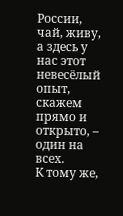России, чай, живу, а здесь у нас этот невесёлый опыт, скажем прямо и открыто, – один на всех.
К тому же,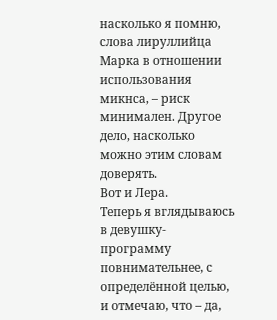насколько я помню, слова лируллийца Марка в отношении использования микнса, – риск минимален. Другое дело, насколько можно этим словам доверять.
Вот и Лера.
Теперь я вглядываюсь в девушку-программу повнимательнее, с определённой целью, и отмечаю, что – да,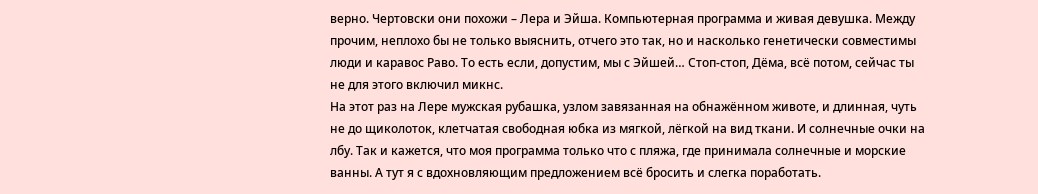верно. Чертовски они похожи – Лера и Эйша. Компьютерная программа и живая девушка. Между прочим, неплохо бы не только выяснить, отчего это так, но и насколько генетически совместимы люди и каравос Раво. То есть если, допустим, мы с Эйшей… Стоп-стоп, Дёма, всё потом, сейчас ты не для этого включил микнс.
На этот раз на Лере мужская рубашка, узлом завязанная на обнажённом животе, и длинная, чуть не до щиколоток, клетчатая свободная юбка из мягкой, лёгкой на вид ткани. И солнечные очки на лбу. Так и кажется, что моя программа только что с пляжа, где принимала солнечные и морские ванны. А тут я с вдохновляющим предложением всё бросить и слегка поработать.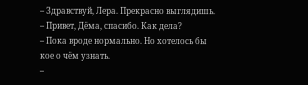– Здравствуй, Лера. Прекрасно выглядишь.
– Привет, Дёма, спасибо. Как дела?
– Пока вроде нормально. Но хотелось бы кое о чём узнать.
–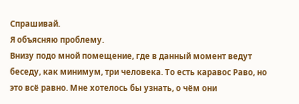Спрашивай.
Я объясняю проблему.
Внизу подо мной помещение, где в данный момент ведут беседу, как минимум, три человека. То есть каравос Раво, но это всё равно. Мне хотелось бы узнать, о чём они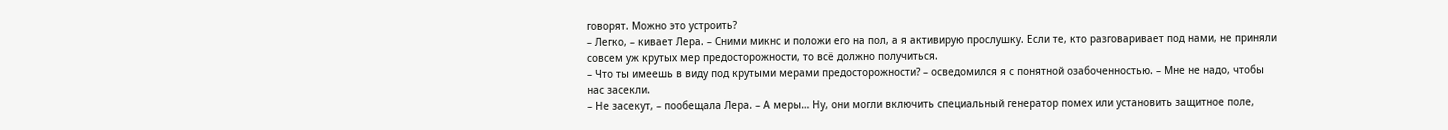говорят. Можно это устроить?
– Легко, – кивает Лера. – Сними микнс и положи его на пол, а я активирую прослушку. Если те, кто разговаривает под нами, не приняли совсем уж крутых мер предосторожности, то всё должно получиться.
– Что ты имеешь в виду под крутыми мерами предосторожности? – осведомился я с понятной озабоченностью. – Мне не надо, чтобы нас засекли.
– Не засекут, – пообещала Лера. – А меры… Ну, они могли включить специальный генератор помех или установить защитное поле,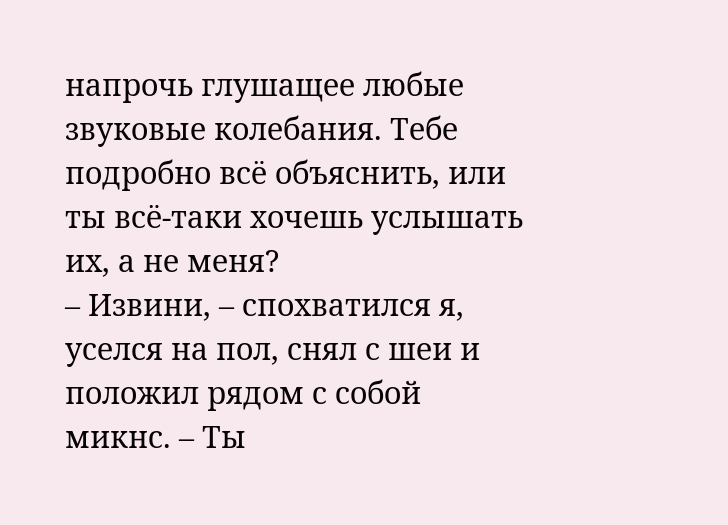напрочь глушащее любые звуковые колебания. Тебе подробно всё объяснить, или ты всё-таки хочешь услышать их, а не меня?
– Извини, – спохватился я, уселся на пол, снял с шеи и положил рядом с собой микнс. – Ты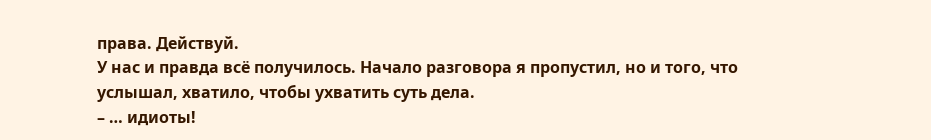права. Действуй.
У нас и правда всё получилось. Начало разговора я пропустил, но и того, что услышал, хватило, чтобы ухватить суть дела.
– … идиоты!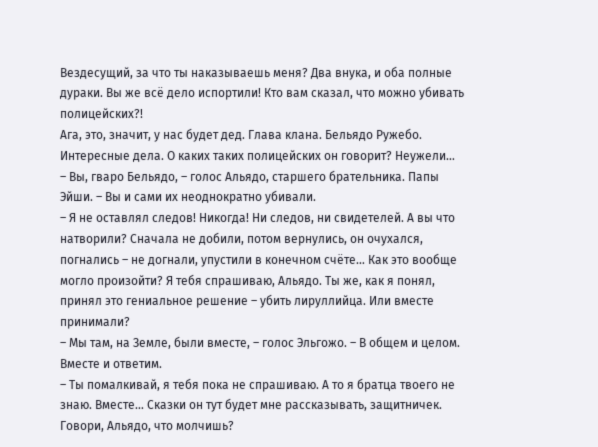Вездесущий, за что ты наказываешь меня? Два внука, и оба полные дураки. Вы же всё дело испортили! Кто вам сказал, что можно убивать полицейских?!
Ага, это, значит, у нас будет дед. Глава клана. Бельядо Ружебо. Интересные дела. О каких таких полицейских он говорит? Неужели…
– Вы, гваро Бельядо, – голос Альядо, старшего брательника. Папы Эйши. – Вы и сами их неоднократно убивали.
– Я не оставлял следов! Никогда! Ни следов, ни свидетелей. А вы что натворили? Сначала не добили, потом вернулись, он очухался, погнались – не догнали, упустили в конечном счёте… Как это вообще могло произойти? Я тебя спрашиваю, Альядо. Ты же, как я понял, принял это гениальное решение – убить лируллийца. Или вместе принимали?
– Мы там, на Земле, были вместе, – голос Эльгожо. – В общем и целом. Вместе и ответим.
– Ты помалкивай, я тебя пока не спрашиваю. А то я братца твоего не знаю. Вместе… Сказки он тут будет мне рассказывать, защитничек. Говори, Альядо, что молчишь?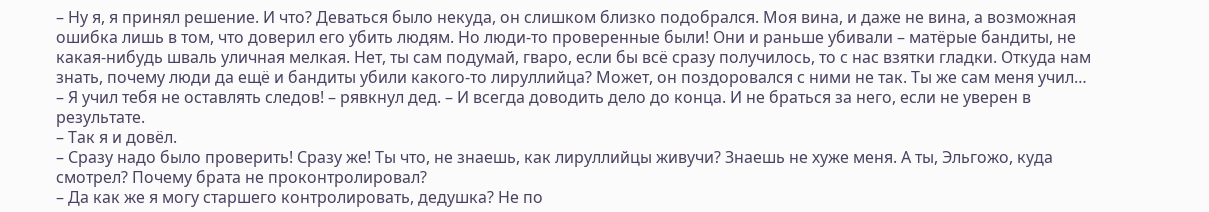– Ну я, я принял решение. И что? Деваться было некуда, он слишком близко подобрался. Моя вина, и даже не вина, а возможная ошибка лишь в том, что доверил его убить людям. Но люди-то проверенные были! Они и раньше убивали – матёрые бандиты, не какая-нибудь шваль уличная мелкая. Нет, ты сам подумай, гваро, если бы всё сразу получилось, то с нас взятки гладки. Откуда нам знать, почему люди да ещё и бандиты убили какого-то лируллийца? Может, он поздоровался с ними не так. Ты же сам меня учил…
– Я учил тебя не оставлять следов! – рявкнул дед. – И всегда доводить дело до конца. И не браться за него, если не уверен в результате.
– Так я и довёл.
– Сразу надо было проверить! Сразу же! Ты что, не знаешь, как лируллийцы живучи? Знаешь не хуже меня. А ты, Эльгожо, куда смотрел? Почему брата не проконтролировал?
– Да как же я могу старшего контролировать, дедушка? Не по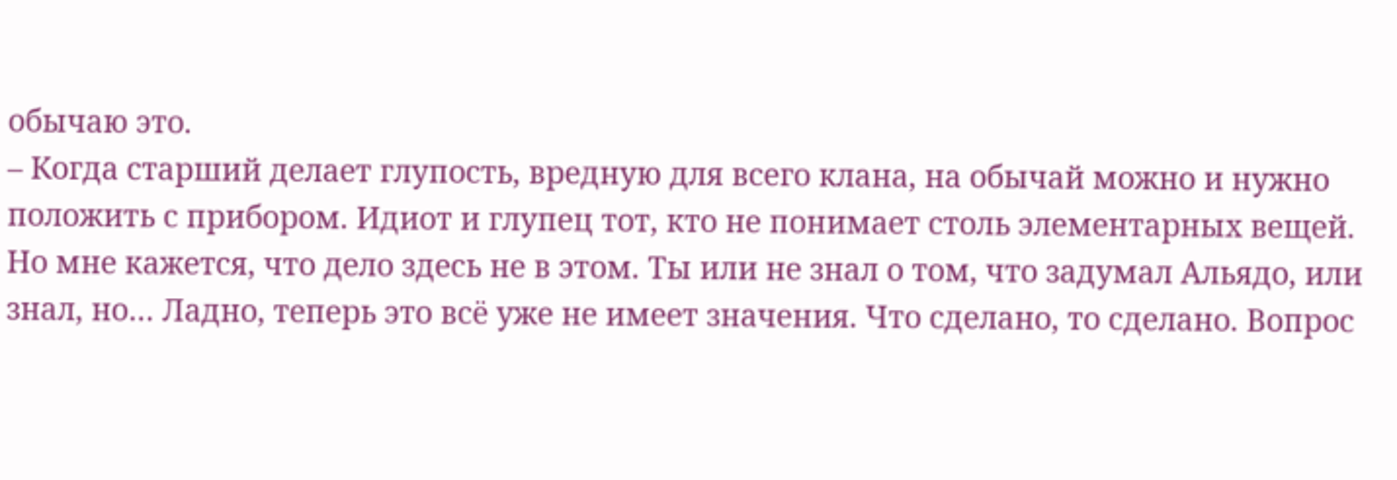обычаю это.
– Когда старший делает глупость, вредную для всего клана, на обычай можно и нужно положить с прибором. Идиот и глупец тот, кто не понимает столь элементарных вещей. Но мне кажется, что дело здесь не в этом. Ты или не знал о том, что задумал Альядо, или знал, но… Ладно, теперь это всё уже не имеет значения. Что сделано, то сделано. Вопрос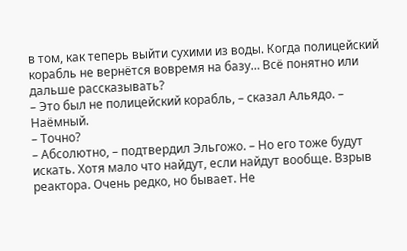в том, как теперь выйти сухими из воды. Когда полицейский корабль не вернётся вовремя на базу… Всё понятно или дальше рассказывать?
– Это был не полицейский корабль, – сказал Альядо. – Наёмный.
– Точно?
– Абсолютно, – подтвердил Эльгожо. – Но его тоже будут искать. Хотя мало что найдут, если найдут вообще. Взрыв реактора. Очень редко, но бывает. Не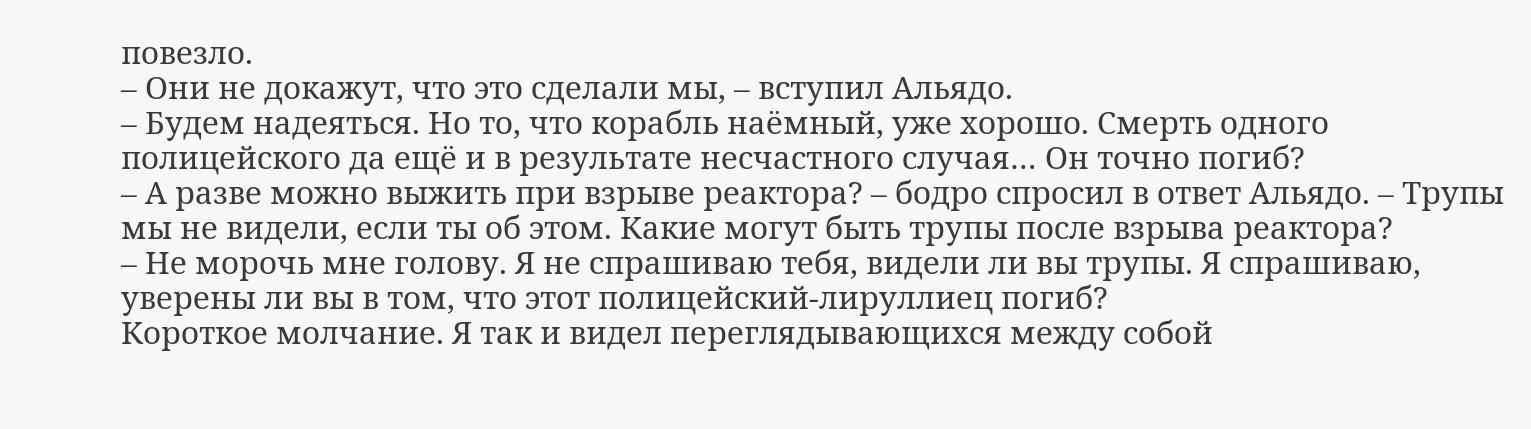повезло.
– Они не докажут, что это сделали мы, – вступил Альядо.
– Будем надеяться. Но то, что корабль наёмный, уже хорошо. Смерть одного полицейского да ещё и в результате несчастного случая… Он точно погиб?
– А разве можно выжить при взрыве реактора? – бодро спросил в ответ Альядо. – Трупы мы не видели, если ты об этом. Какие могут быть трупы после взрыва реактора?
– Не морочь мне голову. Я не спрашиваю тебя, видели ли вы трупы. Я спрашиваю, уверены ли вы в том, что этот полицейский-лируллиец погиб?
Короткое молчание. Я так и видел переглядывающихся между собой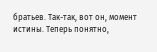братьев. Так-так, вот он, момент истины. Теперь понятно,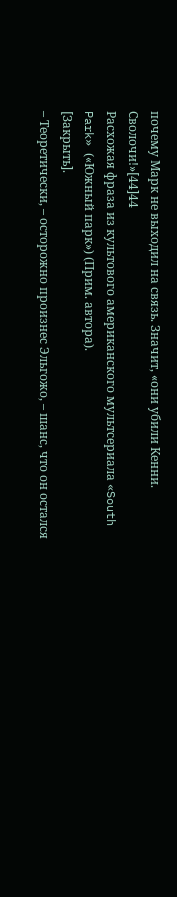почему Марк не выходил на связь. Значит, «они убили Кенни. Сволочи!»[44]44
Расхожая фраза из культового американского мультсериала «South Park» («Южный парк») (Прим. автора).
[Закрыть].
– Теоретически, – осторожно произнес Эльгожо, – шанс, что он остался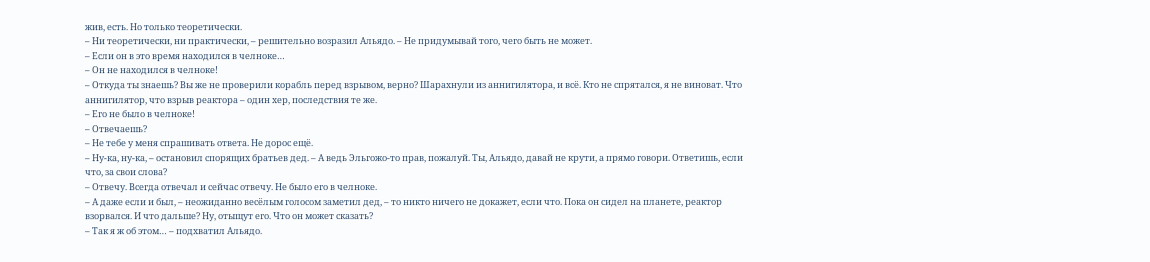жив, есть. Но только теоретически.
– Ни теоретически, ни практически, – решительно возразил Альядо. – Не придумывай того, чего быть не может.
– Если он в это время находился в челноке…
– Он не находился в челноке!
– Откуда ты знаешь? Вы же не проверили корабль перед взрывом, верно? Шарахнули из аннигилятора, и всё. Кто не спрятался, я не виноват. Что аннигилятор, что взрыв реактора – один хер, последствия те же.
– Его не было в челноке!
– Отвечаешь?
– Не тебе у меня спрашивать ответа. Не дорос ещё.
– Ну-ка, ну-ка, – остановил спорящих братьев дед. – А ведь Эльгожо-то прав, пожалуй. Ты, Альядо, давай не крути, а прямо говори. Ответишь, если что, за свои слова?
– Отвечу. Всегда отвечал и сейчас отвечу. Не было его в челноке.
– А даже если и был, – неожиданно весёлым голосом заметил дед, – то никто ничего не докажет, если что. Пока он сидел на планете, реактор взорвался. И что дальше? Ну, отыщут его. Что он может сказать?
– Так я ж об этом… – подхватил Альядо.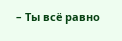– Ты всё равно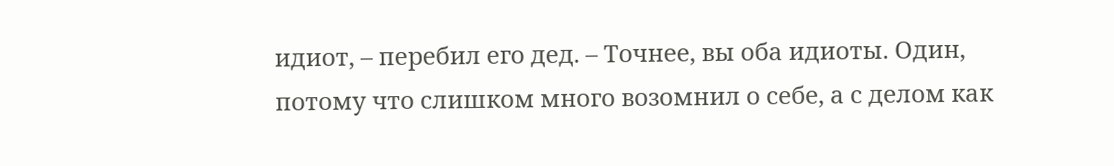идиот, – перебил его дед. – Точнее, вы оба идиоты. Один, потому что слишком много возомнил о себе, а с делом как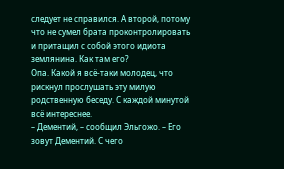следует не справился. А второй, потому что не сумел брата проконтролировать и притащил с собой этого идиота землянина. Как там его?
Опа. Какой я всё-таки молодец, что рискнул прослушать эту милую родственную беседу. С каждой минутой всё интереснее.
– Дементий, – сообщил Эльгожо. – Его зовут Дементий. С чего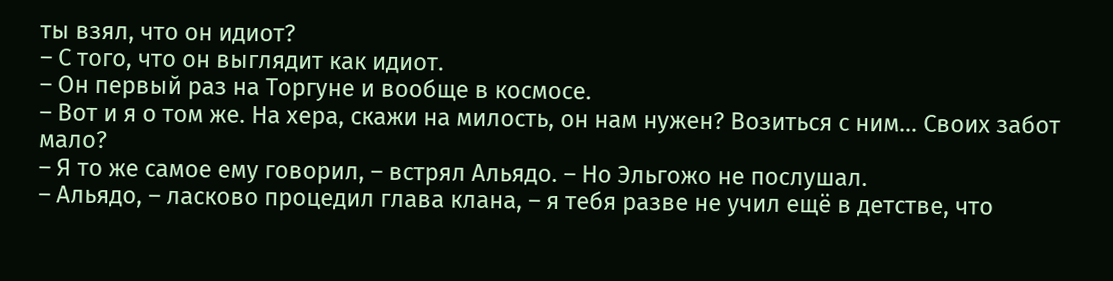ты взял, что он идиот?
– С того, что он выглядит как идиот.
– Он первый раз на Торгуне и вообще в космосе.
– Вот и я о том же. На хера, скажи на милость, он нам нужен? Возиться с ним… Своих забот мало?
– Я то же самое ему говорил, – встрял Альядо. – Но Эльгожо не послушал.
– Альядо, – ласково процедил глава клана, – я тебя разве не учил ещё в детстве, что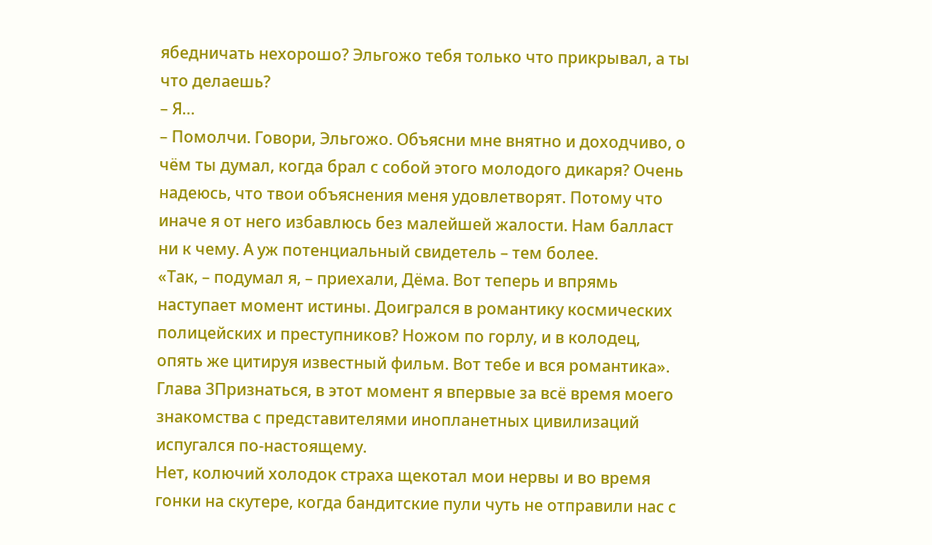ябедничать нехорошо? Эльгожо тебя только что прикрывал, а ты что делаешь?
– Я…
– Помолчи. Говори, Эльгожо. Объясни мне внятно и доходчиво, о чём ты думал, когда брал с собой этого молодого дикаря? Очень надеюсь, что твои объяснения меня удовлетворят. Потому что иначе я от него избавлюсь без малейшей жалости. Нам балласт ни к чему. А уж потенциальный свидетель – тем более.
«Так, – подумал я, – приехали, Дёма. Вот теперь и впрямь наступает момент истины. Доигрался в романтику космических полицейских и преступников? Ножом по горлу, и в колодец, опять же цитируя известный фильм. Вот тебе и вся романтика».
Глава 3Признаться, в этот момент я впервые за всё время моего знакомства с представителями инопланетных цивилизаций испугался по-настоящему.
Нет, колючий холодок страха щекотал мои нервы и во время гонки на скутере, когда бандитские пули чуть не отправили нас с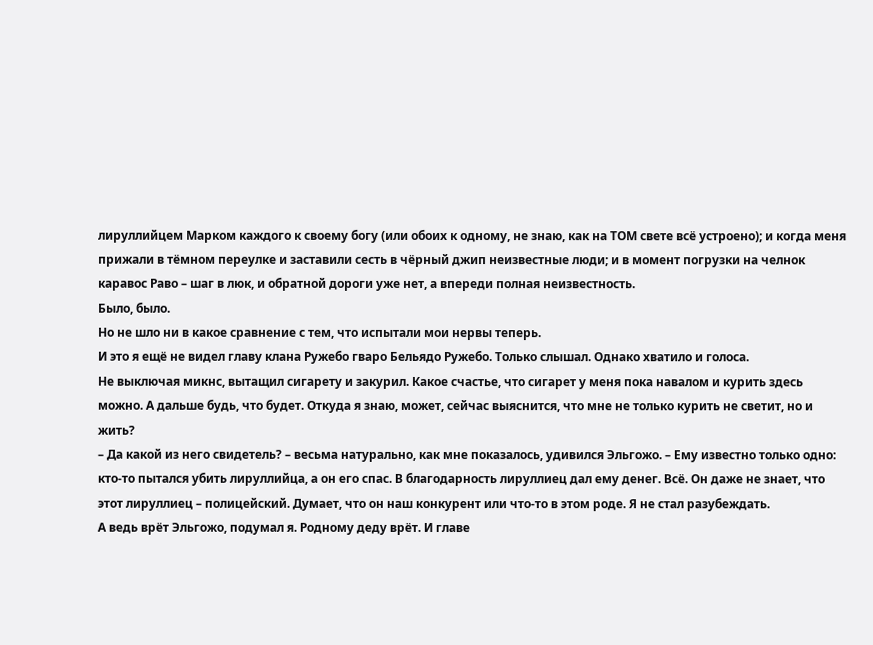лируллийцем Марком каждого к своему богу (или обоих к одному, не знаю, как на ТОМ свете всё устроено); и когда меня прижали в тёмном переулке и заставили сесть в чёрный джип неизвестные люди; и в момент погрузки на челнок каравос Раво – шаг в люк, и обратной дороги уже нет, а впереди полная неизвестность.
Было, было.
Но не шло ни в какое сравнение с тем, что испытали мои нервы теперь.
И это я ещё не видел главу клана Ружебо гваро Бельядо Ружебо. Только слышал. Однако хватило и голоса.
Не выключая микнс, вытащил сигарету и закурил. Какое счастье, что сигарет у меня пока навалом и курить здесь можно. А дальше будь, что будет. Откуда я знаю, может, сейчас выяснится, что мне не только курить не светит, но и жить?
– Да какой из него свидетель? – весьма натурально, как мне показалось, удивился Эльгожо. – Ему известно только одно: кто-то пытался убить лируллийца, а он его спас. В благодарность лируллиец дал ему денег. Всё. Он даже не знает, что этот лируллиец – полицейский. Думает, что он наш конкурент или что-то в этом роде. Я не стал разубеждать.
А ведь врёт Эльгожо, подумал я. Родному деду врёт. И главе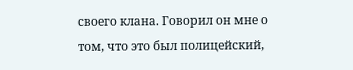своего клана. Говорил он мне о том, что это был полицейский,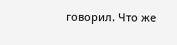говорил. Что же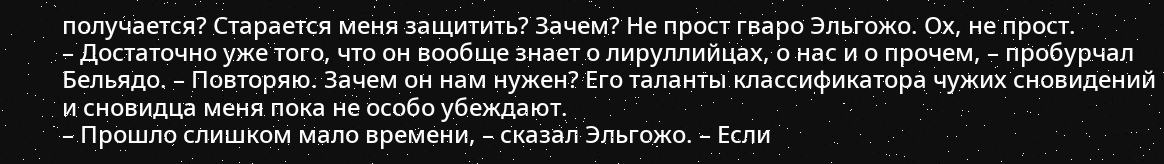получается? Старается меня защитить? Зачем? Не прост гваро Эльгожо. Ох, не прост.
– Достаточно уже того, что он вообще знает о лируллийцах, о нас и о прочем, – пробурчал Бельядо. – Повторяю. Зачем он нам нужен? Его таланты классификатора чужих сновидений и сновидца меня пока не особо убеждают.
– Прошло слишком мало времени, – сказал Эльгожо. – Если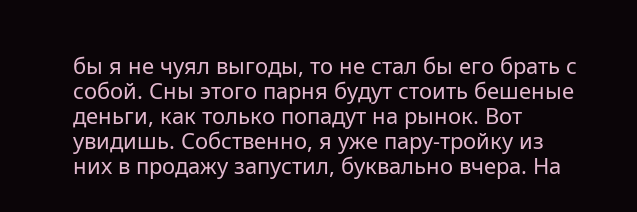бы я не чуял выгоды, то не стал бы его брать с собой. Сны этого парня будут стоить бешеные деньги, как только попадут на рынок. Вот увидишь. Собственно, я уже пару-тройку из них в продажу запустил, буквально вчера. На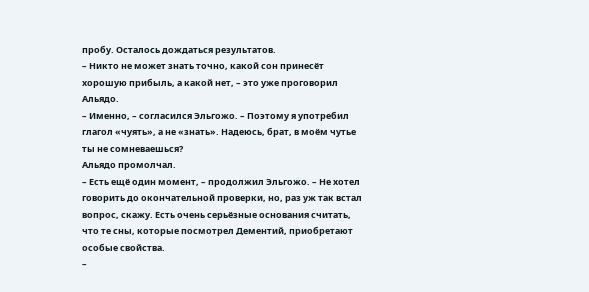пробу. Осталось дождаться результатов.
– Никто не может знать точно, какой сон принесёт хорошую прибыль, а какой нет, – это уже проговорил Альядо.
– Именно, – согласился Эльгожо. – Поэтому я употребил глагол «чуять», а не «знать». Надеюсь, брат, в моём чутье ты не сомневаешься?
Альядо промолчал.
– Есть ещё один момент, – продолжил Эльгожо. – Не хотел говорить до окончательной проверки, но, раз уж так встал вопрос, скажу. Есть очень серьёзные основания считать, что те сны, которые посмотрел Дементий, приобретают особые свойства.
–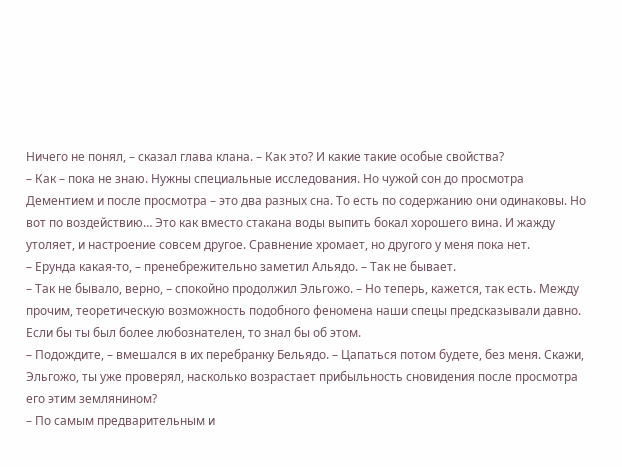Ничего не понял, – сказал глава клана. – Как это? И какие такие особые свойства?
– Как – пока не знаю. Нужны специальные исследования. Но чужой сон до просмотра Дементием и после просмотра – это два разных сна. То есть по содержанию они одинаковы. Но вот по воздействию… Это как вместо стакана воды выпить бокал хорошего вина. И жажду утоляет, и настроение совсем другое. Сравнение хромает, но другого у меня пока нет.
– Ерунда какая-то, – пренебрежительно заметил Альядо. – Так не бывает.
– Так не бывало, верно, – спокойно продолжил Эльгожо. – Но теперь, кажется, так есть. Между прочим, теоретическую возможность подобного феномена наши спецы предсказывали давно. Если бы ты был более любознателен, то знал бы об этом.
– Подождите, – вмешался в их перебранку Бельядо. – Цапаться потом будете, без меня. Скажи, Эльгожо, ты уже проверял, насколько возрастает прибыльность сновидения после просмотра его этим землянином?
– По самым предварительным и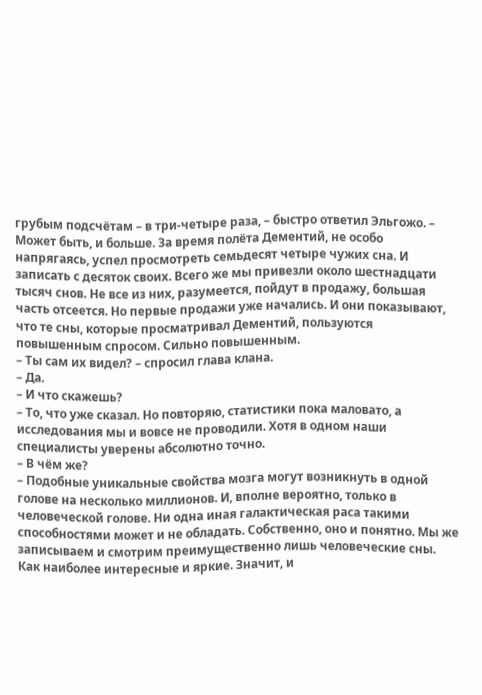грубым подсчётам – в три-четыре раза, – быстро ответил Эльгожо. – Может быть, и больше. За время полёта Дементий, не особо напрягаясь, успел просмотреть семьдесят четыре чужих сна. И записать с десяток своих. Всего же мы привезли около шестнадцати тысяч снов. Не все из них, разумеется, пойдут в продажу, большая часть отсеется. Но первые продажи уже начались. И они показывают, что те сны, которые просматривал Дементий, пользуются повышенным спросом. Сильно повышенным.
– Ты сам их видел? – спросил глава клана.
– Да.
– И что скажешь?
– То, что уже сказал. Но повторяю, статистики пока маловато, а исследования мы и вовсе не проводили. Хотя в одном наши специалисты уверены абсолютно точно.
– В чём же?
– Подобные уникальные свойства мозга могут возникнуть в одной голове на несколько миллионов. И, вполне вероятно, только в человеческой голове. Ни одна иная галактическая раса такими способностями может и не обладать. Собственно, оно и понятно. Мы же записываем и смотрим преимущественно лишь человеческие сны. Как наиболее интересные и яркие. Значит, и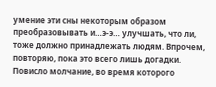умение эти сны некоторым образом преобразовывать и…э-э… улучшать, что ли, тоже должно принадлежать людям. Впрочем, повторяю, пока это всего лишь догадки.
Повисло молчание, во время которого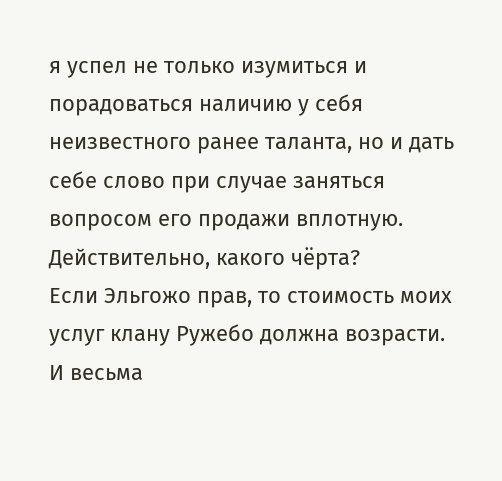я успел не только изумиться и порадоваться наличию у себя неизвестного ранее таланта, но и дать себе слово при случае заняться вопросом его продажи вплотную.
Действительно, какого чёрта?
Если Эльгожо прав, то стоимость моих услуг клану Ружебо должна возрасти. И весьма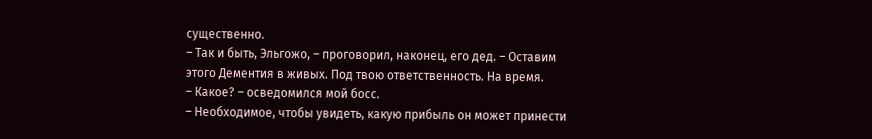существенно.
– Так и быть, Эльгожо, – проговорил, наконец, его дед. – Оставим этого Дементия в живых. Под твою ответственность. На время.
– Какое? – осведомился мой босс.
– Необходимое, чтобы увидеть, какую прибыль он может принести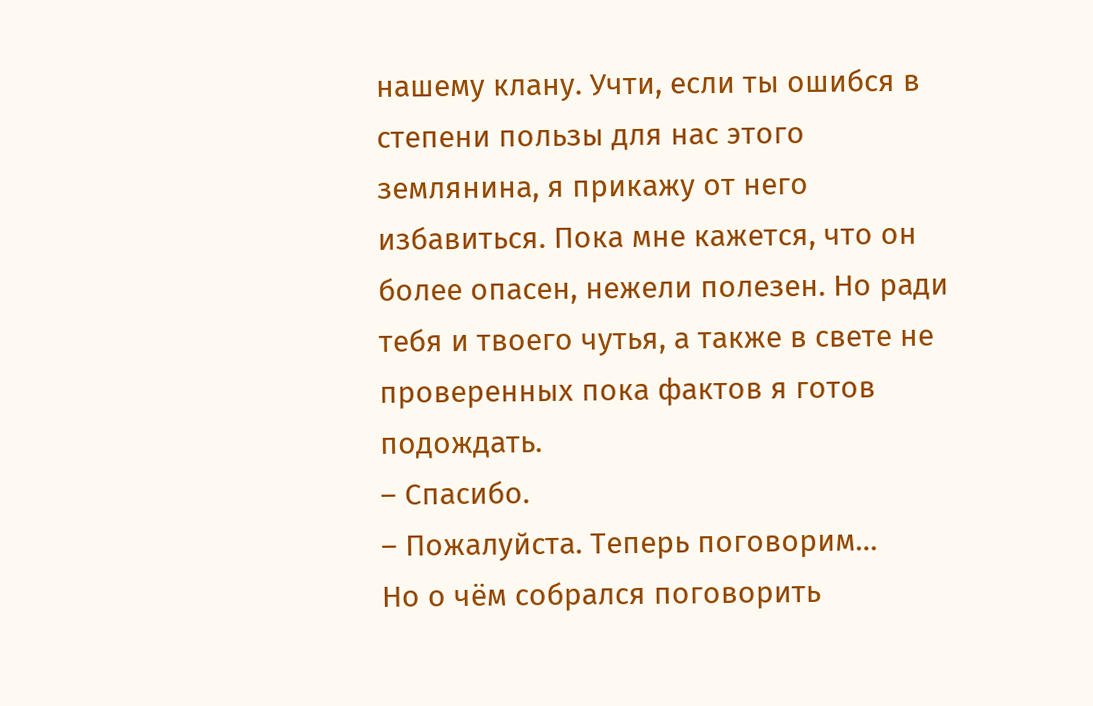нашему клану. Учти, если ты ошибся в степени пользы для нас этого землянина, я прикажу от него избавиться. Пока мне кажется, что он более опасен, нежели полезен. Но ради тебя и твоего чутья, а также в свете не проверенных пока фактов я готов подождать.
– Спасибо.
– Пожалуйста. Теперь поговорим…
Но о чём собрался поговорить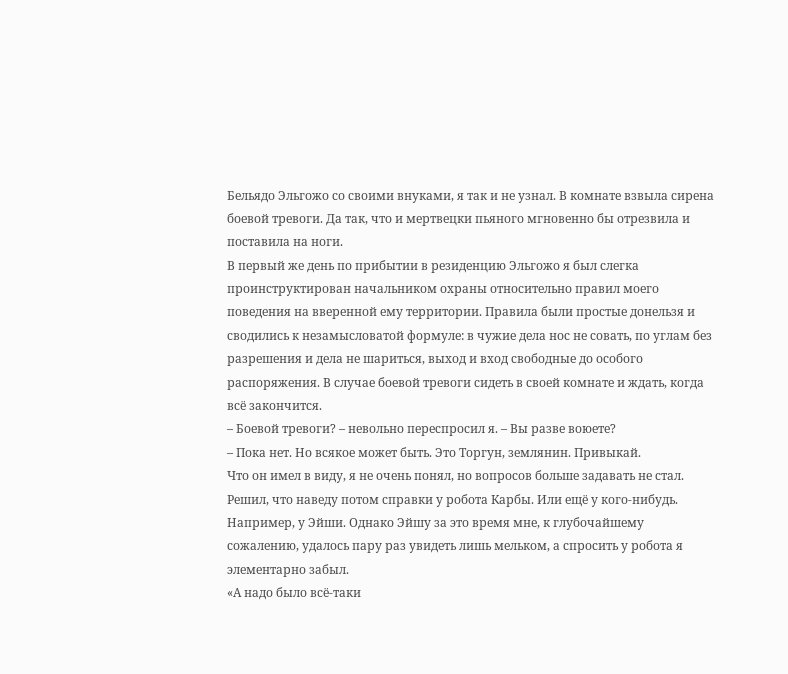Бельядо Эльгожо со своими внуками, я так и не узнал. В комнате взвыла сирена боевой тревоги. Да так, что и мертвецки пьяного мгновенно бы отрезвила и поставила на ноги.
В первый же день по прибытии в резиденцию Эльгожо я был слегка проинструктирован начальником охраны относительно правил моего поведения на вверенной ему территории. Правила были простые донельзя и сводились к незамысловатой формуле: в чужие дела нос не совать, по углам без разрешения и дела не шариться, выход и вход свободные до особого распоряжения. В случае боевой тревоги сидеть в своей комнате и ждать, когда всё закончится.
– Боевой тревоги? – невольно переспросил я. – Вы разве воюете?
– Пока нет. Но всякое может быть. Это Торгун, землянин. Привыкай.
Что он имел в виду, я не очень понял, но вопросов больше задавать не стал. Решил, что наведу потом справки у робота Карбы. Или ещё у кого-нибудь. Например, у Эйши. Однако Эйшу за это время мне, к глубочайшему сожалению, удалось пару раз увидеть лишь мельком, а спросить у робота я элементарно забыл.
«А надо было всё-таки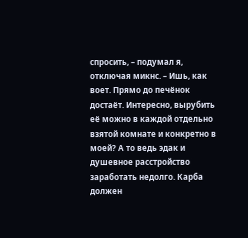спросить, – подумал я, отключая микнс. – Ишь, как воет. Прямо до печёнок достаёт. Интересно, вырубить её можно в каждой отдельно взятой комнате и конкретно в моей? А то ведь эдак и душевное расстройство заработать недолго. Карба должен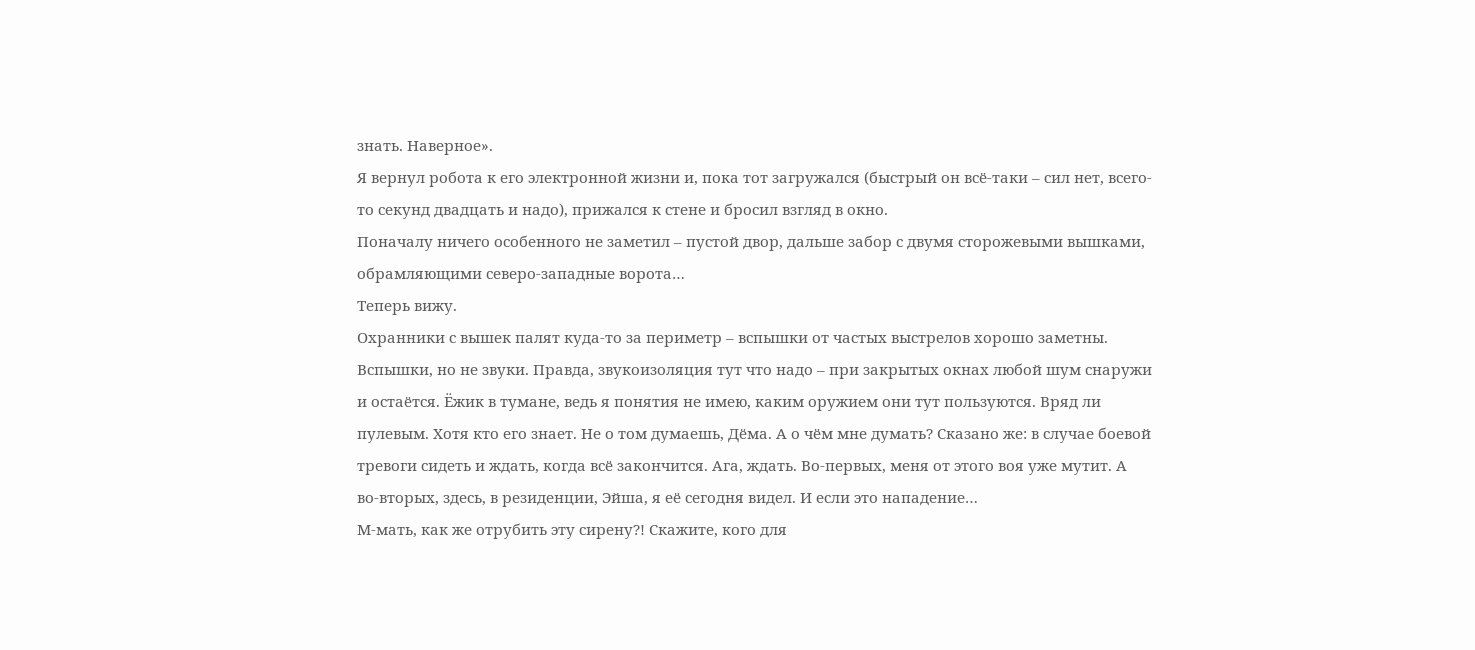знать. Наверное».
Я вернул робота к его электронной жизни и, пока тот загружался (быстрый он всё-таки – сил нет, всего-то секунд двадцать и надо), прижался к стене и бросил взгляд в окно.
Поначалу ничего особенного не заметил – пустой двор, дальше забор с двумя сторожевыми вышками, обрамляющими северо-западные ворота…
Теперь вижу.
Охранники с вышек палят куда-то за периметр – вспышки от частых выстрелов хорошо заметны. Вспышки, но не звуки. Правда, звукоизоляция тут что надо – при закрытых окнах любой шум снаружи и остаётся. Ёжик в тумане, ведь я понятия не имею, каким оружием они тут пользуются. Вряд ли пулевым. Хотя кто его знает. Не о том думаешь, Дёма. А о чём мне думать? Сказано же: в случае боевой тревоги сидеть и ждать, когда всё закончится. Ага, ждать. Во-первых, меня от этого воя уже мутит. А во-вторых, здесь, в резиденции, Эйша, я её сегодня видел. И если это нападение…
М-мать, как же отрубить эту сирену?! Скажите, кого для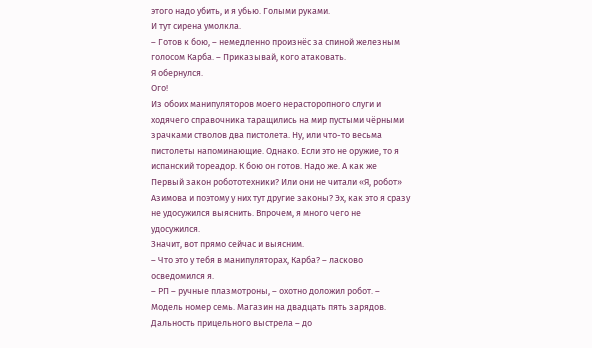этого надо убить, и я убью. Голыми руками.
И тут сирена умолкла.
– Готов к бою, – немедленно произнёс за спиной железным голосом Карба. – Приказывай, кого атаковать.
Я обернулся.
Ого!
Из обоих манипуляторов моего нерасторопного слуги и ходячего справочника таращились на мир пустыми чёрными зрачками стволов два пистолета. Ну, или что-то весьма пистолеты напоминающие. Однако. Если это не оружие, то я испанский тореадор. К бою он готов. Надо же. А как же Первый закон робототехники? Или они не читали «Я, робот» Азимова и поэтому у них тут другие законы? Эх, как это я сразу не удосужился выяснить. Впрочем, я много чего не удосужился.
Значит, вот прямо сейчас и выясним.
– Что это у тебя в манипуляторах, Карба? – ласково осведомился я.
– РП – ручные плазмотроны, – охотно доложил робот. – Модель номер семь. Магазин на двадцать пять зарядов. Дальность прицельного выстрела – до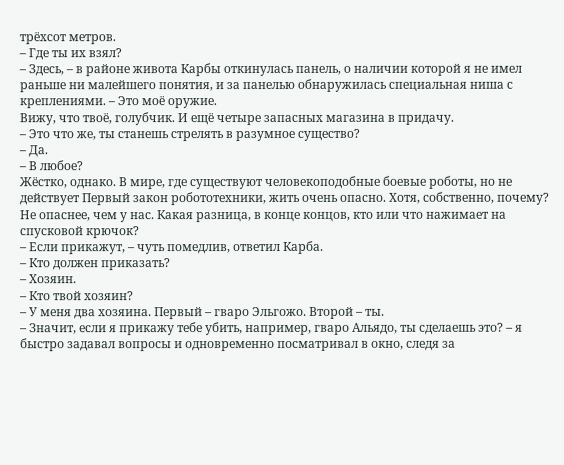трёхсот метров.
– Где ты их взял?
– Здесь, – в районе живота Карбы откинулась панель, о наличии которой я не имел раньше ни малейшего понятия, и за панелью обнаружилась специальная ниша с креплениями. – Это моё оружие.
Вижу, что твоё, голубчик. И ещё четыре запасных магазина в придачу.
– Это что же, ты станешь стрелять в разумное существо?
– Да.
– В любое?
Жёстко, однако. В мире, где существуют человекоподобные боевые роботы, но не действует Первый закон робототехники, жить очень опасно. Хотя, собственно, почему? Не опаснее, чем у нас. Какая разница, в конце концов, кто или что нажимает на спусковой крючок?
– Если прикажут, – чуть помедлив, ответил Карба.
– Кто должен приказать?
– Хозяин.
– Кто твой хозяин?
– У меня два хозяина. Первый – гваро Эльгожо. Второй – ты.
– Значит, если я прикажу тебе убить, например, гваро Альядо, ты сделаешь это? – я быстро задавал вопросы и одновременно посматривал в окно, следя за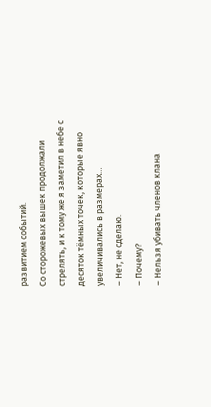развитием событий.
Со сторожевых вышек продолжали стрелять, и к тому же я заметил в небе с десяток тёмных точек, которые явно увеличивались в размерах…
– Нет, не сделаю.
– Почему?
– Нельзя убивать членов клана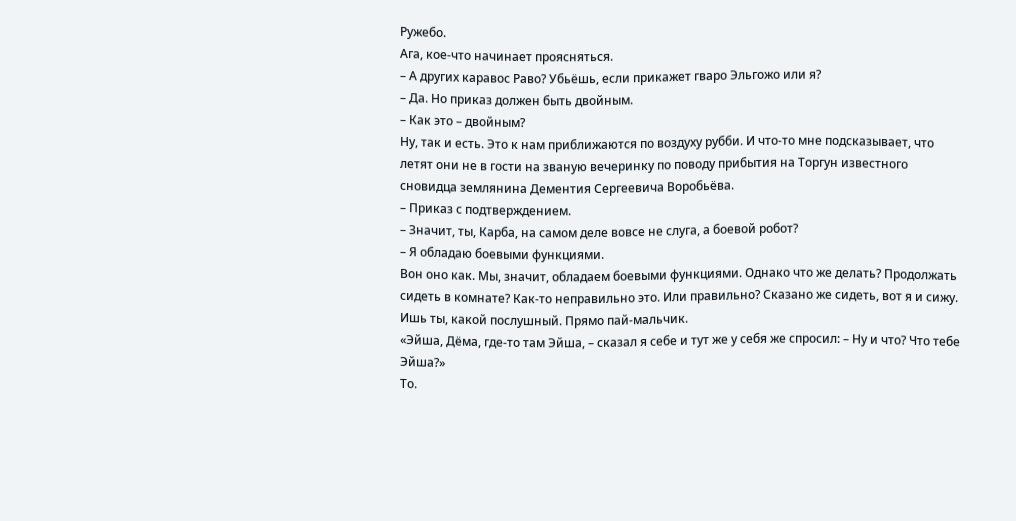Ружебо.
Ага, кое-что начинает проясняться.
– А других каравос Раво? Убьёшь, если прикажет гваро Эльгожо или я?
– Да. Но приказ должен быть двойным.
– Как это – двойным?
Ну, так и есть. Это к нам приближаются по воздуху рубби. И что-то мне подсказывает, что летят они не в гости на званую вечеринку по поводу прибытия на Торгун известного сновидца землянина Дементия Сергеевича Воробьёва.
– Приказ с подтверждением.
– Значит, ты, Карба, на самом деле вовсе не слуга, а боевой робот?
– Я обладаю боевыми функциями.
Вон оно как. Мы, значит, обладаем боевыми функциями. Однако что же делать? Продолжать сидеть в комнате? Как-то неправильно это. Или правильно? Сказано же сидеть, вот я и сижу.
Ишь ты, какой послушный. Прямо пай-мальчик.
«Эйша, Дёма, где-то там Эйша, – сказал я себе и тут же у себя же спросил: – Ну и что? Что тебе Эйша?»
То.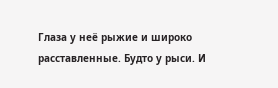Глаза у неё рыжие и широко расставленные. Будто у рыси. И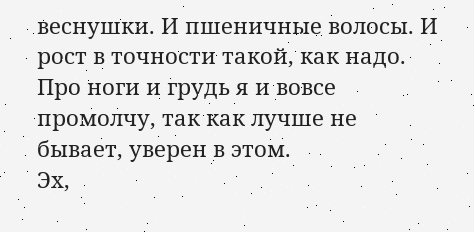веснушки. И пшеничные волосы. И рост в точности такой, как надо. Про ноги и грудь я и вовсе промолчу, так как лучше не бывает, уверен в этом.
Эх,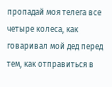пропадай моя телега все четыре колеса, как говаривал мой дед перед тем, как отправиться в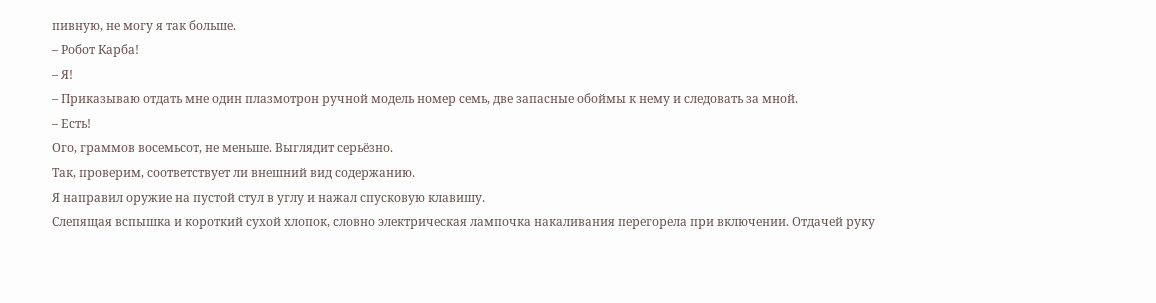пивную, не могу я так больше.
– Робот Карба!
– Я!
– Приказываю отдать мне один плазмотрон ручной модель номер семь, две запасные обоймы к нему и следовать за мной.
– Есть!
Ого, граммов восемьсот, не меньше. Выглядит серьёзно.
Так, проверим, соответствует ли внешний вид содержанию.
Я направил оружие на пустой стул в углу и нажал спусковую клавишу.
Слепящая вспышка и короткий сухой хлопок, словно электрическая лампочка накаливания перегорела при включении. Отдачей руку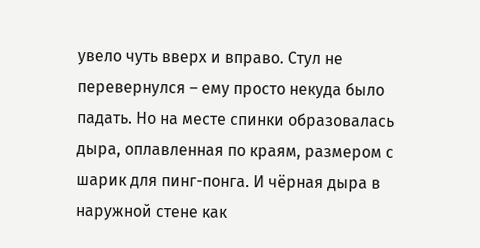увело чуть вверх и вправо. Стул не перевернулся – ему просто некуда было падать. Но на месте спинки образовалась дыра, оплавленная по краям, размером с шарик для пинг-понга. И чёрная дыра в наружной стене как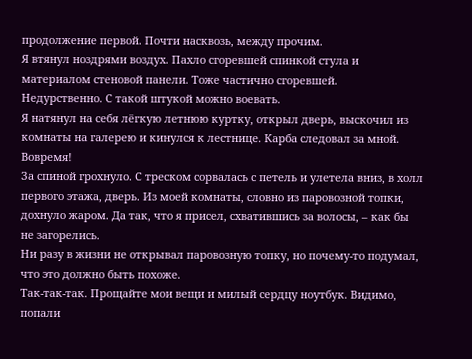продолжение первой. Почти насквозь, между прочим.
Я втянул ноздрями воздух. Пахло сгоревшей спинкой стула и материалом стеновой панели. Тоже частично сгоревшей.
Недурственно. С такой штукой можно воевать.
Я натянул на себя лёгкую летнюю куртку, открыл дверь, выскочил из комнаты на галерею и кинулся к лестнице. Карба следовал за мной.
Вовремя!
За спиной грохнуло. С треском сорвалась с петель и улетела вниз, в холл первого этажа, дверь. Из моей комнаты, словно из паровозной топки, дохнуло жаром. Да так, что я присел, схватившись за волосы, – как бы не загорелись.
Ни разу в жизни не открывал паровозную топку, но почему-то подумал, что это должно быть похоже.
Так-так-так. Прощайте мои вещи и милый сердцу ноутбук. Видимо, попали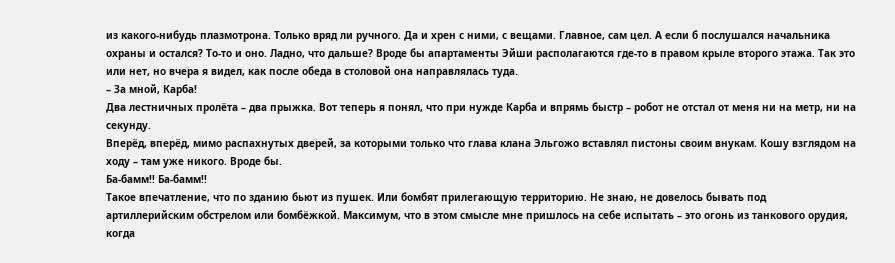из какого-нибудь плазмотрона. Только вряд ли ручного. Да и хрен с ними, с вещами. Главное, сам цел. А если б послушался начальника охраны и остался? То-то и оно. Ладно, что дальше? Вроде бы апартаменты Эйши располагаются где-то в правом крыле второго этажа. Так это или нет, но вчера я видел, как после обеда в столовой она направлялась туда.
– За мной, Карба!
Два лестничных пролёта – два прыжка. Вот теперь я понял, что при нужде Карба и впрямь быстр – робот не отстал от меня ни на метр, ни на секунду.
Вперёд, вперёд, мимо распахнутых дверей, за которыми только что глава клана Эльгожо вставлял пистоны своим внукам. Кошу взглядом на ходу – там уже никого. Вроде бы.
Ба-бамм!! Ба-бамм!!
Такое впечатление, что по зданию бьют из пушек. Или бомбят прилегающую территорию. Не знаю, не довелось бывать под артиллерийским обстрелом или бомбёжкой. Максимум, что в этом смысле мне пришлось на себе испытать – это огонь из танкового орудия, когда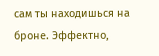сам ты находишься на броне. Эффектно,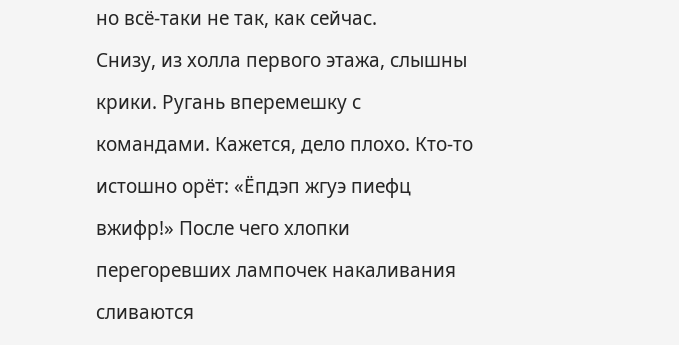но всё-таки не так, как сейчас.
Снизу, из холла первого этажа, слышны крики. Ругань вперемешку с командами. Кажется, дело плохо. Кто-то истошно орёт: «Ёпдэп жгуэ пиефц вжифр!» После чего хлопки перегоревших лампочек накаливания сливаются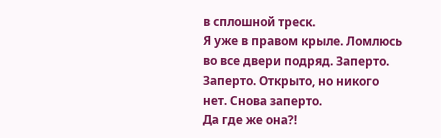в сплошной треск.
Я уже в правом крыле. Ломлюсь во все двери подряд. Заперто. Заперто. Открыто, но никого нет. Снова заперто.
Да где же она?!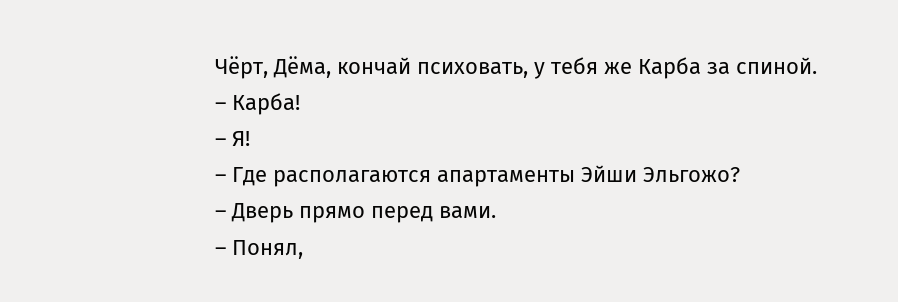Чёрт, Дёма, кончай психовать, у тебя же Карба за спиной.
– Карба!
– Я!
– Где располагаются апартаменты Эйши Эльгожо?
– Дверь прямо перед вами.
– Понял,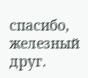спасибо, железный друг.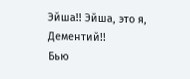Эйша!! Эйша, это я, Дементий!!
Бью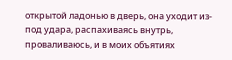открытой ладонью в дверь, она уходит из-под удара, распахиваясь внутрь, проваливаюсь, и в моих объятиях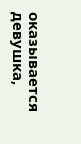оказывается девушка,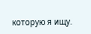которую я ищу.